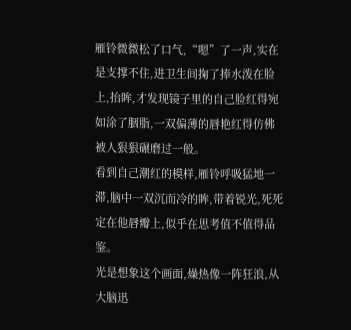雁铃微微松了口气,“嗯”了一声,实在是支撑不住,进卫生间掬了捧水泼在脸上,抬眸,才发现镜子里的自己脸红得宛如涂了胭脂,一双偏薄的唇艳红得仿佛被人狠狠碾磨过一般。
看到自己潮红的模样,雁铃呼吸猛地一滞,脑中一双沉而冷的眸,带着锐光,死死定在他唇瓣上,似乎在思考值不值得品鉴。
光是想象这个画面,燥热像一阵狂浪,从大脑迅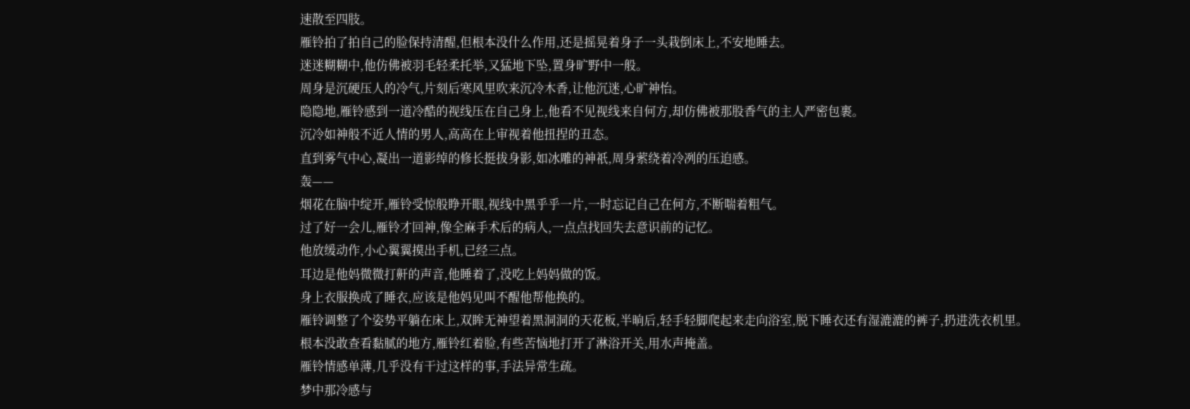速散至四肢。
雁铃拍了拍自己的脸保持清醒,但根本没什么作用,还是摇晃着身子一头栽倒床上,不安地睡去。
迷迷糊糊中,他仿佛被羽毛轻柔托举,又猛地下坠,置身旷野中一般。
周身是沉硬压人的冷气,片刻后寒风里吹来沉冷木香,让他沉迷,心旷神怡。
隐隐地,雁铃感到一道冷酷的视线压在自己身上,他看不见视线来自何方,却仿佛被那股香气的主人严密包裹。
沉冷如神般不近人情的男人,高高在上审视着他扭捏的丑态。
直到雾气中心,凝出一道影绰的修长挺拔身影,如冰雕的神祇,周身萦绕着冷冽的压迫感。
轰——
烟花在脑中绽开,雁铃受惊般睁开眼,视线中黑乎乎一片,一时忘记自己在何方,不断喘着粗气。
过了好一会儿,雁铃才回神,像全麻手术后的病人,一点点找回失去意识前的记忆。
他放缓动作,小心翼翼摸出手机,已经三点。
耳边是他妈微微打鼾的声音,他睡着了,没吃上妈妈做的饭。
身上衣服换成了睡衣,应该是他妈见叫不醒他帮他换的。
雁铃调整了个姿势平躺在床上,双眸无神望着黑洞洞的天花板,半晌后,轻手轻脚爬起来走向浴室,脱下睡衣还有湿漉漉的裤子,扔进洗衣机里。
根本没敢查看黏腻的地方,雁铃红着脸,有些苦恼地打开了淋浴开关,用水声掩盖。
雁铃情感单薄,几乎没有干过这样的事,手法异常生疏。
梦中那冷感与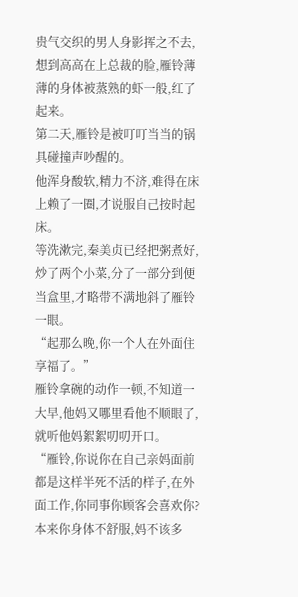贵气交织的男人身影挥之不去,想到高高在上总裁的脸,雁铃薄薄的身体被蒸熟的虾一般,红了起来。
第二天,雁铃是被叮叮当当的锅具碰撞声吵醒的。
他浑身酸软,精力不济,难得在床上赖了一圈,才说服自己按时起床。
等洗漱完,秦美贞已经把粥煮好,炒了两个小菜,分了一部分到便当盒里,才略带不满地斜了雁铃一眼。
“起那么晚,你一个人在外面住享福了。”
雁铃拿碗的动作一顿,不知道一大早,他妈又哪里看他不顺眼了,就听他妈絮絮叨叨开口。
“雁铃,你说你在自己亲妈面前都是这样半死不活的样子,在外面工作,你同事你顾客会喜欢你?本来你身体不舒服,妈不该多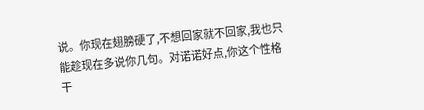说。你现在翅膀硬了,不想回家就不回家,我也只能趁现在多说你几句。对诺诺好点,你这个性格干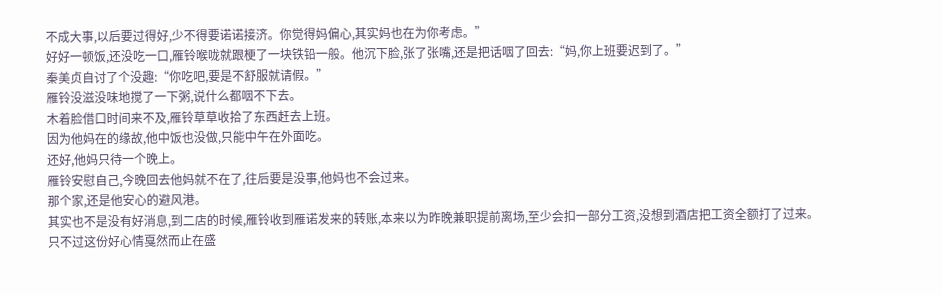不成大事,以后要过得好,少不得要诺诺接济。你觉得妈偏心,其实妈也在为你考虑。”
好好一顿饭,还没吃一口,雁铃喉咙就跟梗了一块铁铅一般。他沉下脸,张了张嘴,还是把话咽了回去:“妈,你上班要迟到了。”
秦美贞自讨了个没趣:“你吃吧,要是不舒服就请假。”
雁铃没滋没味地搅了一下粥,说什么都咽不下去。
木着脸借口时间来不及,雁铃草草收拾了东西赶去上班。
因为他妈在的缘故,他中饭也没做,只能中午在外面吃。
还好,他妈只待一个晚上。
雁铃安慰自己,今晚回去他妈就不在了,往后要是没事,他妈也不会过来。
那个家,还是他安心的避风港。
其实也不是没有好消息,到二店的时候,雁铃收到雁诺发来的转账,本来以为昨晚兼职提前离场,至少会扣一部分工资,没想到酒店把工资全额打了过来。
只不过这份好心情戛然而止在盛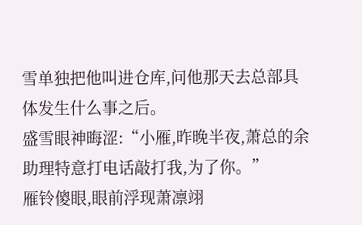雪单独把他叫进仓库,问他那天去总部具体发生什么事之后。
盛雪眼神晦涩:“小雁,昨晚半夜,萧总的余助理特意打电话敲打我,为了你。”
雁铃傻眼,眼前浮现萧凛翊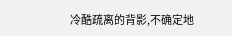冷酷疏离的背影,不确定地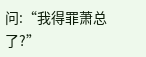问:“我得罪萧总了?”